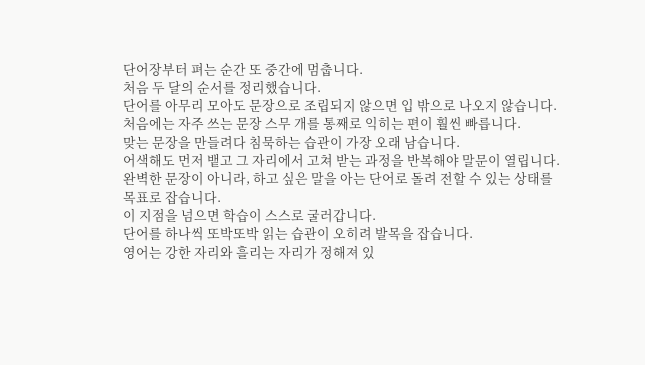단어장부터 펴는 순간 또 중간에 멈춥니다.
처음 두 달의 순서를 정리했습니다.
단어를 아무리 모아도 문장으로 조립되지 않으면 입 밖으로 나오지 않습니다.
처음에는 자주 쓰는 문장 스무 개를 통째로 익히는 편이 훨씬 빠릅니다.
맞는 문장을 만들려다 침묵하는 습관이 가장 오래 남습니다.
어색해도 먼저 뱉고 그 자리에서 고쳐 받는 과정을 반복해야 말문이 열립니다.
완벽한 문장이 아니라, 하고 싶은 말을 아는 단어로 돌려 전할 수 있는 상태를 목표로 잡습니다.
이 지점을 넘으면 학습이 스스로 굴러갑니다.
단어를 하나씩 또박또박 읽는 습관이 오히려 발목을 잡습니다.
영어는 강한 자리와 흘리는 자리가 정해져 있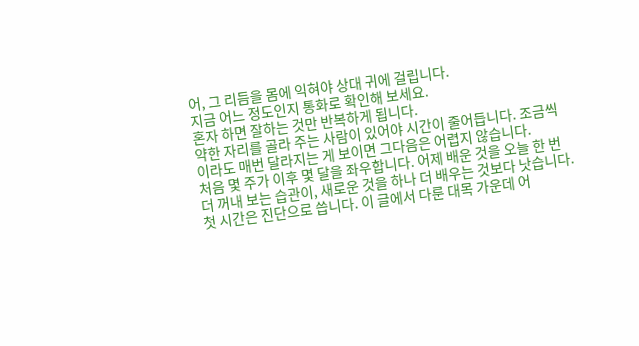어, 그 리듬을 몸에 익혀야 상대 귀에 걸립니다.
지금 어느 정도인지 통화로 확인해 보세요.
혼자 하면 잘하는 것만 반복하게 됩니다.
약한 자리를 골라 주는 사람이 있어야 시간이 줄어듭니다. 조금씩이라도 매번 달라지는 게 보이면 그다음은 어렵지 않습니다.
처음 몇 주가 이후 몇 달을 좌우합니다. 어제 배운 것을 오늘 한 번 더 꺼내 보는 습관이, 새로운 것을 하나 더 배우는 것보다 낫습니다.
첫 시간은 진단으로 씁니다. 이 글에서 다룬 대목 가운데 어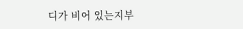디가 비어 있는지부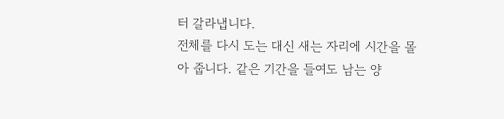터 갈라냅니다.
전체를 다시 도는 대신 새는 자리에 시간을 몰아 줍니다. 같은 기간을 들여도 남는 양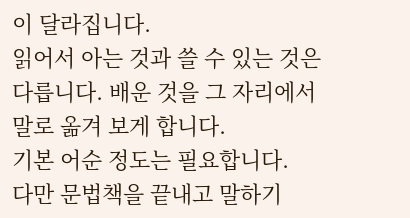이 달라집니다.
읽어서 아는 것과 쓸 수 있는 것은 다릅니다. 배운 것을 그 자리에서 말로 옮겨 보게 합니다.
기본 어순 정도는 필요합니다.
다만 문법책을 끝내고 말하기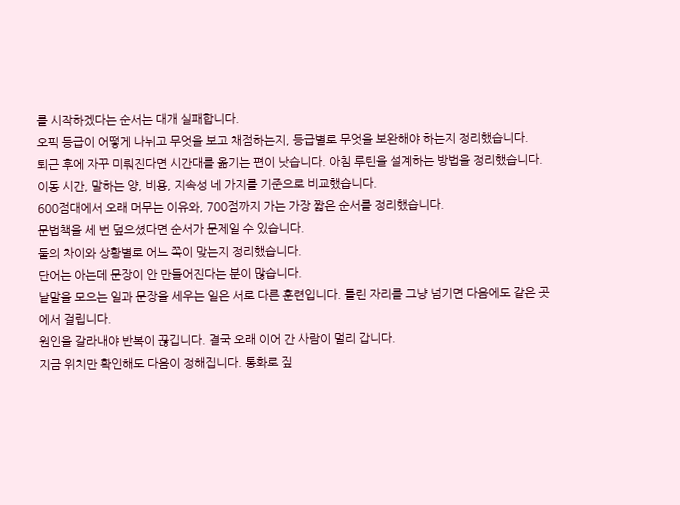를 시작하겠다는 순서는 대개 실패합니다.
오픽 등급이 어떻게 나뉘고 무엇을 보고 채점하는지, 등급별로 무엇을 보완해야 하는지 정리했습니다.
퇴근 후에 자꾸 미뤄진다면 시간대를 옮기는 편이 낫습니다. 아침 루틴을 설계하는 방법을 정리했습니다.
이동 시간, 말하는 양, 비용, 지속성 네 가지를 기준으로 비교했습니다.
600점대에서 오래 머무는 이유와, 700점까지 가는 가장 짧은 순서를 정리했습니다.
문법책을 세 번 덮으셨다면 순서가 문제일 수 있습니다.
둘의 차이와 상황별로 어느 쪽이 맞는지 정리했습니다.
단어는 아는데 문장이 안 만들어진다는 분이 많습니다.
낱말을 모으는 일과 문장을 세우는 일은 서로 다른 훈련입니다. 틀린 자리를 그냥 넘기면 다음에도 같은 곳에서 걸립니다.
원인을 갈라내야 반복이 끊깁니다. 결국 오래 이어 간 사람이 멀리 갑니다.
지금 위치만 확인해도 다음이 정해집니다. 통화로 짚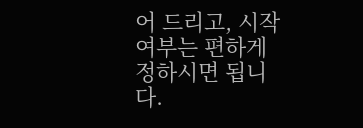어 드리고, 시작 여부는 편하게 정하시면 됩니다.